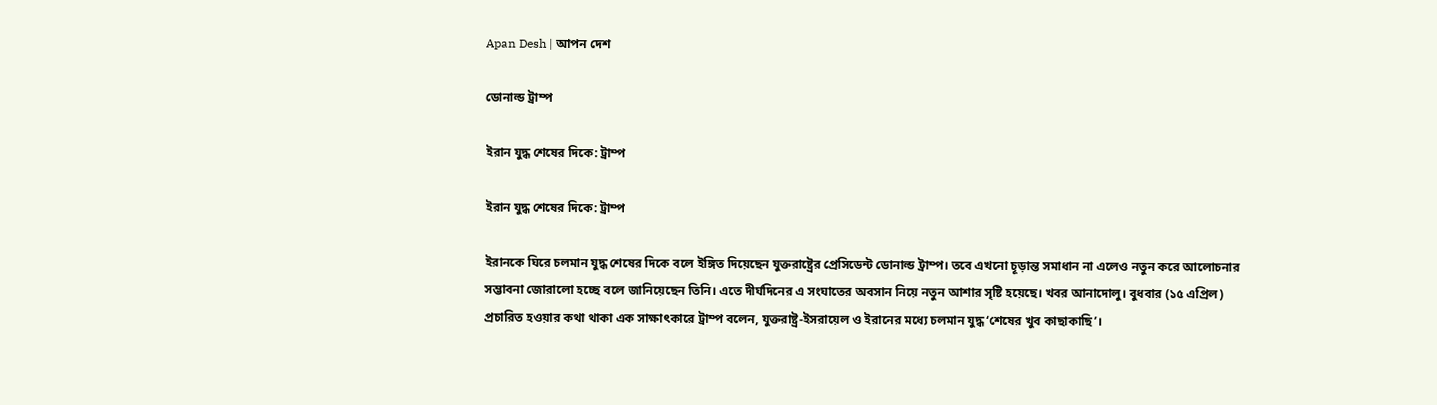Apan Desh | আপন দেশ

ডোনাল্ড ট্রাম্প

ইরান যুদ্ধ শেষের দিকে: ট্রাম্প

ইরান যুদ্ধ শেষের দিকে: ট্রাম্প

ইরানকে ঘিরে চলমান যুদ্ধ শেষের দিকে বলে ইঙ্গিত দিয়েছেন যুক্তরাষ্ট্রের প্রেসিডেন্ট ডোনাল্ড ট্রাম্প। তবে এখনো চূড়ান্ত সমাধান না এলেও নতুন করে আলোচনার সম্ভাবনা জোরালো হচ্ছে বলে জানিয়েছেন তিনি। এতে দীর্ঘদিনের এ সংঘাতের অবসান নিয়ে নতুন আশার সৃষ্টি হয়েছে। খবর আনাদোলু। বুধবার (১৫ এপ্রিল) প্রচারিত হওয়ার কথা থাকা এক সাক্ষাৎকারে ট্রাম্প বলেন, যুক্তরাষ্ট্র-ইসরায়েল ও ইরানের মধ্যে চলমান যুদ্ধ ‘শেষের খুব কাছাকাছি’।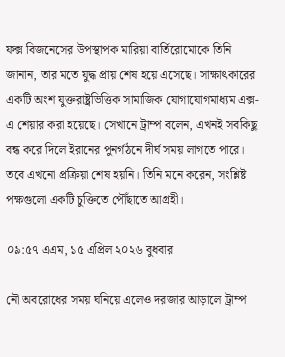ফক্স বিজনেসের উপস্থাপক মারিয়া বার্তিরোমোকে তিনি জানান, তার মতে যুদ্ধ প্রায় শেষ হয়ে এসেছে। সাক্ষাৎকারের একটি অংশ যুক্তরাষ্ট্রভিত্তিক সামাজিক যোগাযোগমাধ্যম এক্স-এ শেয়ার করা হয়েছে। সেখানে ট্রাম্প বলেন, এখনই সবকিছু বন্ধ করে দিলে ইরানের পুনর্গঠনে দীর্ঘ সময় লাগতে পারে। তবে এখনো প্রক্রিয়া শেষ হয়নি। তিনি মনে করেন, সংশ্লিষ্ট পক্ষগুলো একটি চুক্তিতে পৌঁছাতে আগ্রহী।

০৯:৫৭ এএম, ১৫ এপ্রিল ২০২৬ বুধবার

নৌ অবরোধের সময় ঘনিয়ে এলেও দরজার আড়ালে ট্রাম্প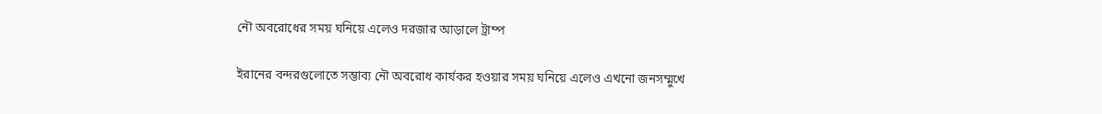নৌ অবরোধের সময় ঘনিয়ে এলেও দরজার আড়ালে ট্রাম্প

ইরানের বন্দরগুলোতে সম্ভাব্য নৌ অবরোধ কার্যকর হওয়ার সময় ঘনিয়ে এলেও এখনো জনসম্মুখে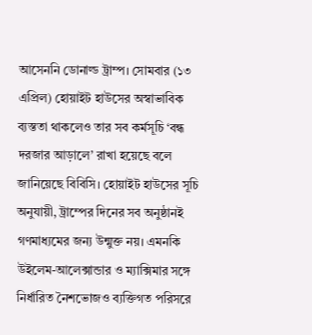আসেননি ডোনাল্ড ট্রাম্প। সোমবার (১৩ এপ্রিল) হোয়াইট হাউসের অস্বাভাবিক ব্যস্ততা থাকলেও তার সব কর্মসূচি ‘বন্ধ দরজার আড়ালে’ রাখা হয়েছে বলে জানিয়েছে বিবিসি। হোয়াইট হাউসের সূচি অনুযায়ী, ট্রাম্পের দিনের সব অনুষ্ঠানই গণমাধ্যমের জন্য উন্মুক্ত নয়। এমনকি উইলেম-আলেক্সান্ডার ও ম্যাক্সিমার সঙ্গে নির্ধারিত নৈশভোজও ব্যক্তিগত পরিসরে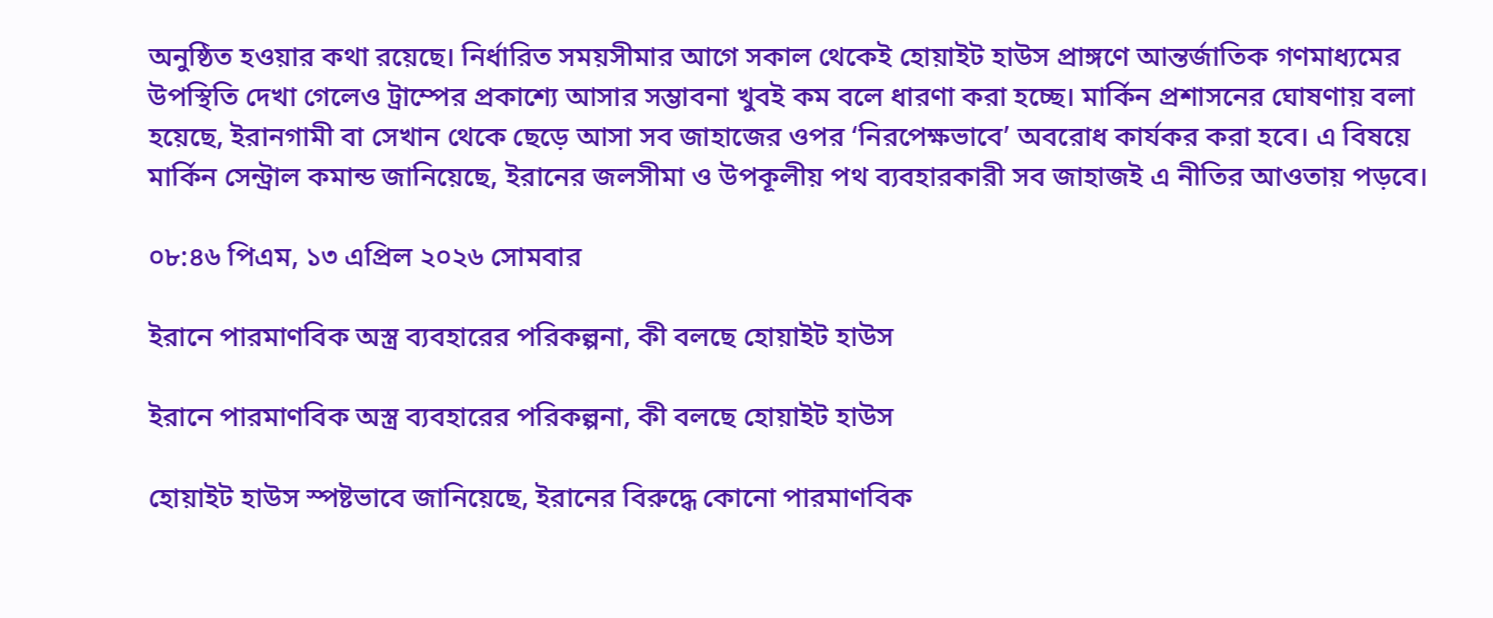অনুষ্ঠিত হওয়ার কথা রয়েছে। নির্ধারিত সময়সীমার আগে সকাল থেকেই হোয়াইট হাউস প্রাঙ্গণে আন্তর্জাতিক গণমাধ্যমের উপস্থিতি দেখা গেলেও ট্রাম্পের প্রকাশ্যে আসার সম্ভাবনা খুবই কম বলে ধারণা করা হচ্ছে। মার্কিন প্রশাসনের ঘোষণায় বলা হয়েছে, ইরানগামী বা সেখান থেকে ছেড়ে আসা সব জাহাজের ওপর ‘নিরপেক্ষভাবে’ অবরোধ কার্যকর করা হবে। এ বিষয়ে মার্কিন সেন্ট্রাল কমান্ড জানিয়েছে, ইরানের জলসীমা ও উপকূলীয় পথ ব্যবহারকারী সব জাহাজই এ নীতির আওতায় পড়বে।

০৮:৪৬ পিএম, ১৩ এপ্রিল ২০২৬ সোমবার

ইরানে পারমাণবিক অস্ত্র ব্যবহারের পরিকল্পনা, কী বলছে হোয়াইট হাউস

ইরানে পারমাণবিক অস্ত্র ব্যবহারের পরিকল্পনা, কী বলছে হোয়াইট হাউস

হোয়াইট হাউস স্পষ্টভাবে জানিয়েছে, ইরানের বিরুদ্ধে কোনো পারমাণবিক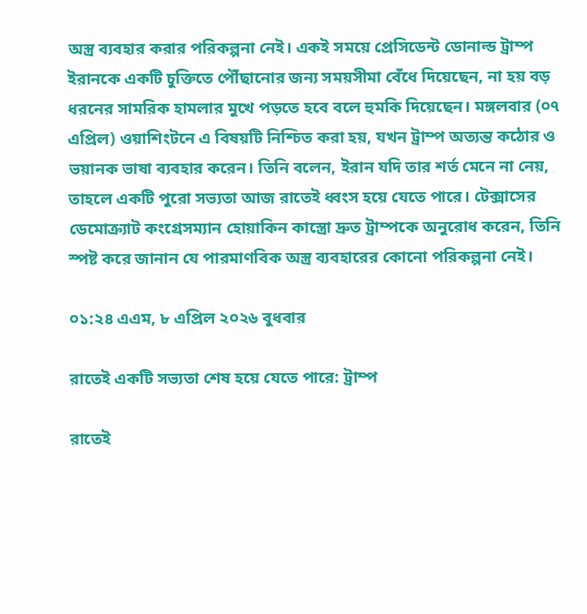অস্ত্র ব্যবহার করার পরিকল্পনা নেই। একই সময়ে প্রেসিডেন্ট ডোনাল্ড ট্রাম্প ইরানকে একটি চুক্তিতে পৌঁছানোর জন্য সময়সীমা বেঁধে দিয়েছেন, না হয় বড় ধরনের সামরিক হামলার মুখে পড়তে হবে বলে হুমকি দিয়েছেন। মঙ্গলবার (০৭ এপ্রিল) ওয়াশিংটনে এ বিষয়টি নিশ্চিত করা হয়, যখন ট্রাম্প অত্যন্ত কঠোর ও ভয়ানক ভাষা ব্যবহার করেন। তিনি বলেন, ইরান যদি তার শর্ত মেনে না নেয়, তাহলে একটি পুরো সভ্যতা আজ রাতেই ধ্বংস হয়ে যেতে পারে। টেক্সাসের ডেমোক্র্যাট কংগ্রেসম্যান হোয়াকিন কাস্ত্রো দ্রুত ট্রাম্পকে অনুরোধ করেন, তিনি স্পষ্ট করে জানান যে পারমাণবিক অস্ত্র ব্যবহারের কোনো পরিকল্পনা নেই।

০১:২৪ এএম, ৮ এপ্রিল ২০২৬ বুধবার

রাতেই একটি সভ্যতা শেষ হয়ে যেতে পারে: ট্রাম্প

রাতেই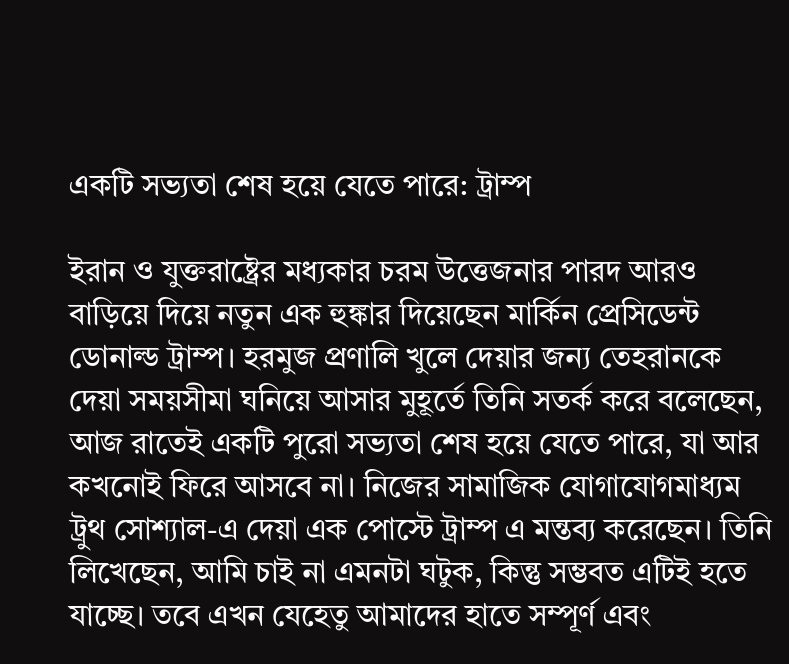একটি সভ্যতা শেষ হয়ে যেতে পারে: ট্রাম্প

ইরান ও যুক্তরাষ্ট্রের মধ্যকার চরম উত্তেজনার পারদ আরও বাড়িয়ে দিয়ে নতুন এক হুঙ্কার দিয়েছেন মার্কিন প্রেসিডেন্ট ডোনাল্ড ট্রাম্প। হরমুজ প্রণালি খুলে দেয়ার জন্য তেহরানকে দেয়া সময়সীমা ঘনিয়ে আসার মুহূর্তে তিনি সতর্ক করে বলেছেন, আজ রাতেই একটি পুরো সভ্যতা শেষ হয়ে যেতে পারে, যা আর কখনোই ফিরে আসবে না। নিজের সামাজিক যোগাযোগমাধ্যম ট্রুথ সোশ্যাল-এ দেয়া এক পোস্টে ট্রাম্প এ মন্তব্য করেছেন। তিনি লিখেছেন, আমি চাই না এমনটা ঘটুক, কিন্তু সম্ভবত এটিই হতে যাচ্ছে। তবে এখন যেহেতু আমাদের হাতে সম্পূর্ণ এবং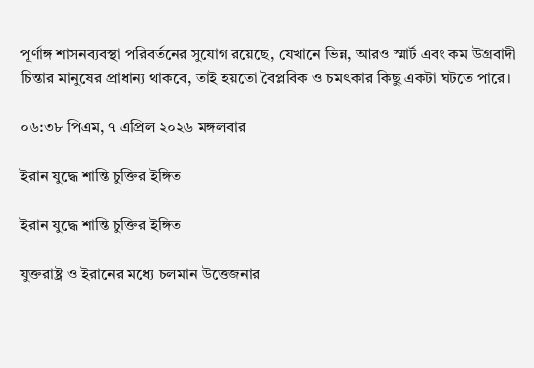পূর্ণাঙ্গ শাসনব্যবস্থা পরিবর্তনের সুযোগ রয়েছে, যেখানে ভিন্ন, আরও স্মার্ট এবং কম উগ্রবাদী চিন্তার মানুষের প্রাধান্য থাকবে, তাই হয়তো বৈপ্লবিক ও চমৎকার কিছু একটা ঘটতে পারে।

০৬:৩৮ পিএম, ৭ এপ্রিল ২০২৬ মঙ্গলবার

ইরান যুদ্ধে শান্তি চুক্তির ইঙ্গিত

ইরান যুদ্ধে শান্তি চুক্তির ইঙ্গিত

যুক্তরাষ্ট্র ও ইরানের মধ্যে চলমান উত্তেজনার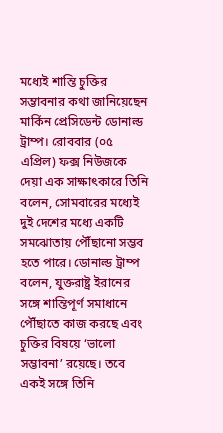মধ্যেই শান্তি চুক্তির সম্ভাবনার কথা জানিয়েছেন মার্কিন প্রেসিডেন্ট ডোনাল্ড ট্রাম্প। রোববার (০৫ এপ্রিল) ফক্স নিউজকে দেয়া এক সাক্ষাৎকারে তিনি বলেন, সোমবারের মধ্যেই দুই দেশের মধ্যে একটি সমঝোতায় পৌঁছানো সম্ভব হতে পারে। ডোনাল্ড ট্রাম্প বলেন, যুক্তরাষ্ট্র ইরানের সঙ্গে শান্তিপূর্ণ সমাধানে পৌঁছাতে কাজ করছে এবং চুক্তির বিষয়ে ‘ভালো সম্ভাবনা’ রয়েছে। তবে একই সঙ্গে তিনি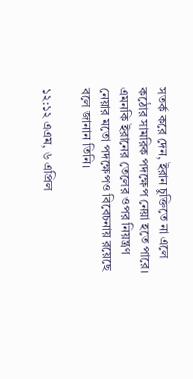সতর্ক করে দেন, ইরান চুক্তিতে না এলে কঠোর সামরিক পদক্ষেপ নেয়া হতে পারে। এমনকি ইরানের তেলের ওপর নিয়ন্ত্রণ নেয়ার মতো পদক্ষেপও বিবেচনায় রয়েছে বলে জানান তিনি।

১২:১২ এএম, ৬ এপ্রিল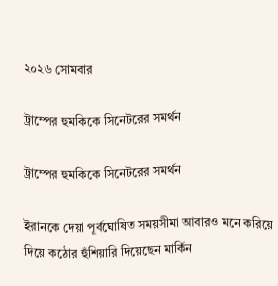২০২৬ সোমবার

ট্রাম্পের হুমকিকে সিনেটরের সমর্থন

ট্রাম্পের হুমকিকে সিনেটরের সমর্থন

ইরানকে দেয়া পূর্বঘোষিত সময়সীমা আবারও মনে করিয়ে দিয়ে কঠোর হুঁশিয়ারি দিয়েছেন মার্কিন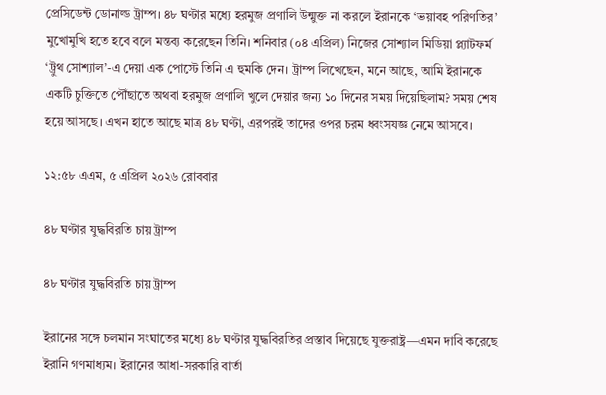প্রেসিডেন্ট ডোনাল্ড ট্রাম্প। ৪৮ ঘণ্টার মধ্যে হরমুজ প্রণালি উন্মুক্ত না করলে ইরানকে ‘ভয়াবহ পরিণতির’ মুখোমুখি হতে হবে বলে মন্তব্য করেছেন তিনি। শনিবার (০৪ এপ্রিল) নিজের সোশ্যাল মিডিয়া প্ল্যাটফর্ম ‘ট্রুথ সোশ্যাল’-এ দেয়া এক পোস্টে তিনি এ হুমকি দেন। ট্রাম্প লিখেছেন, মনে আছে, আমি ইরানকে একটি চুক্তিতে পৌঁছাতে অথবা হরমুজ প্রণালি খুলে দেয়ার জন্য ১০ দিনের সময় দিয়েছিলাম? সময় শেষ হয়ে আসছে। এখন হাতে আছে মাত্র ৪৮ ঘণ্টা, এরপরই তাদের ওপর চরম ধ্বংসযজ্ঞ নেমে আসবে।

১২:৫৮ এএম, ৫ এপ্রিল ২০২৬ রোববার

৪৮ ঘণ্টার যুদ্ধবিরতি চায় ট্রাম্প

৪৮ ঘণ্টার যুদ্ধবিরতি চায় ট্রাম্প

ইরানের সঙ্গে চলমান সংঘাতের মধ্যে ৪৮ ঘণ্টার যুদ্ধবিরতির প্রস্তাব দিয়েছে যুক্তরাষ্ট্র—এমন দাবি করেছে ইরানি গণমাধ্যম। ইরানের আধা-সরকারি বার্তা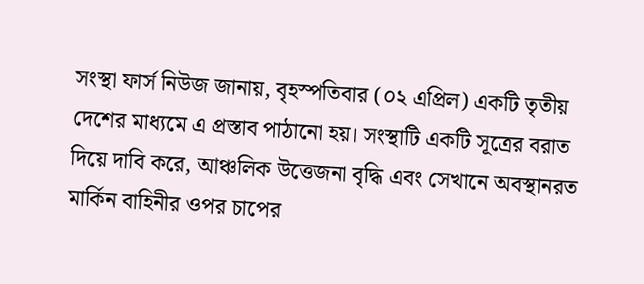সংস্থা ফার্স নিউজ জানায়, বৃহস্পতিবার (০২ এপ্রিল) একটি তৃতীয় দেশের মাধ্যমে এ প্রস্তাব পাঠানো হয়। সংস্থাটি একটি সূত্রের বরাত দিয়ে দাবি করে, আঞ্চলিক উত্তেজনা বৃদ্ধি এবং সেখানে অবস্থানরত মার্কিন বাহিনীর ওপর চাপের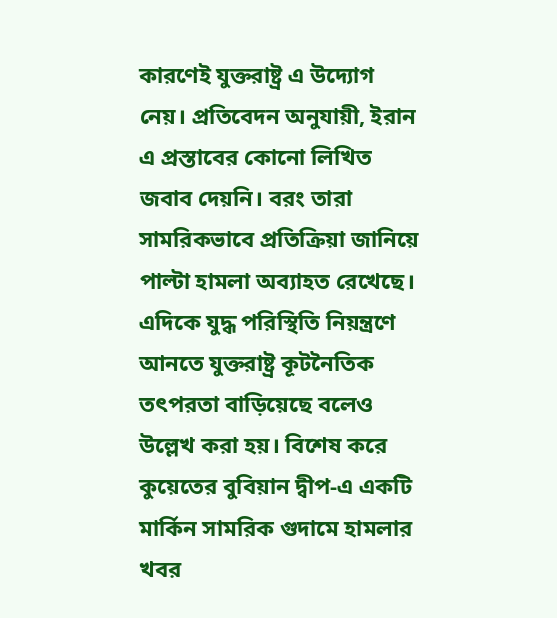কারণেই যুক্তরাষ্ট্র এ উদ্যোগ নেয়। প্রতিবেদন অনুযায়ী, ইরান এ প্রস্তাবের কোনো লিখিত জবাব দেয়নি। বরং তারা সামরিকভাবে প্রতিক্রিয়া জানিয়ে পাল্টা হামলা অব্যাহত রেখেছে। এদিকে যুদ্ধ পরিস্থিতি নিয়ন্ত্রণে আনতে যুক্তরাষ্ট্র কূটনৈতিক তৎপরতা বাড়িয়েছে বলেও উল্লেখ করা হয়। বিশেষ করে কুয়েতের বুবিয়ান দ্বীপ-এ একটি মার্কিন সামরিক গুদামে হামলার খবর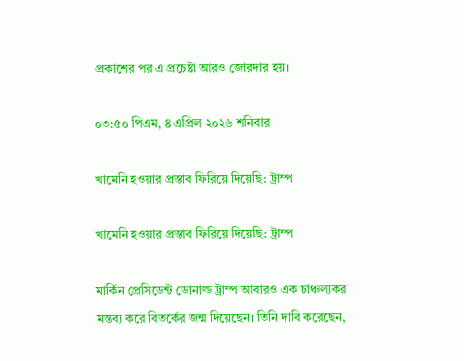প্রকাশের পর এ প্রচেষ্টা আরও জোরদার হয়।

০৩:৫০ পিএম, ৪ এপ্রিল ২০২৬ শনিবার

খামেনি হওয়ার প্রস্তাব ফিরিয়ে দিয়েছি: ট্রাম্প

খামেনি হওয়ার প্রস্তাব ফিরিয়ে দিয়েছি: ট্রাম্প

মার্কিন প্রেসিডেন্ট ডোনাল্ড ট্রাম্প আবারও এক চাঞ্চল্যকর মন্তব্য করে বিতর্কের জন্ম দিয়েছেন। তিনি দাবি করেছেন,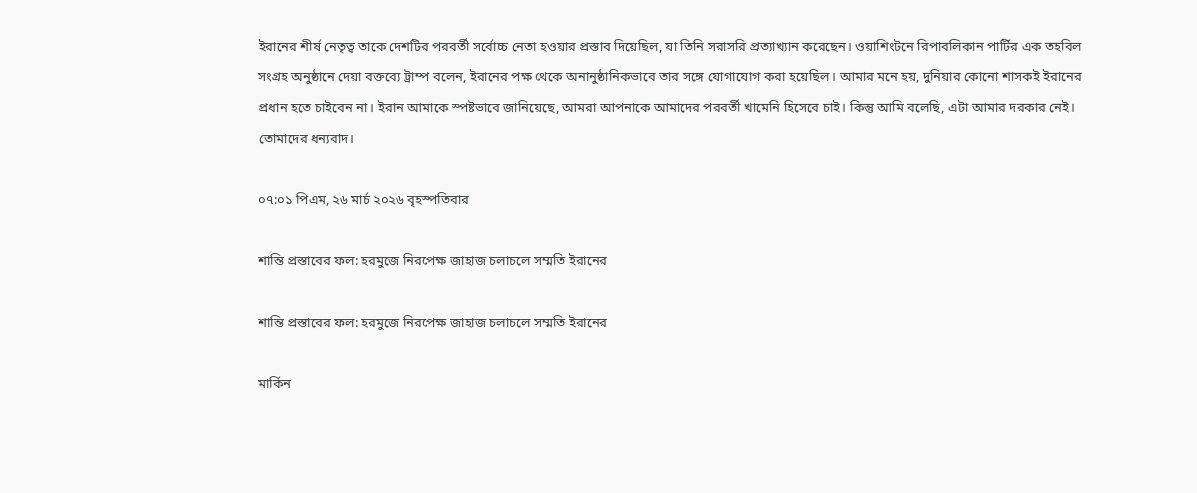ইরানের শীর্ষ নেতৃত্ব তাকে দেশটির পরবর্তী সর্বোচ্চ নেতা হওয়ার প্রস্তাব দিয়েছিল, যা তিনি সরাসরি প্রত্যাখ্যান করেছেন। ওয়াশিংটনে রিপাবলিকান পার্টির এক তহবিল সংগ্রহ অনুষ্ঠানে দেয়া বক্তব্যে ট্রাম্প বলেন, ইরানের পক্ষ থেকে অনানুষ্ঠানিকভাবে তার সঙ্গে যোগাযোগ করা হয়েছিল। আমার মনে হয়, দুনিয়ার কোনো শাসকই ইরানের প্রধান হতে চাইবেন না। ইরান আমাকে স্পষ্টভাবে জানিয়েছে, আমরা আপনাকে আমাদের পরবর্তী খামেনি হিসেবে চাই। কিন্তু আমি বলেছি, এটা আমার দরকার নেই। তোমাদের ধন্যবাদ।

০৭:০১ পিএম, ২৬ মার্চ ২০২৬ বৃহস্পতিবার

শান্তি প্রস্তাবের ফল: হরমুজে নিরপেক্ষ জাহাজ চলাচলে সম্মতি ইরানের

শান্তি প্রস্তাবের ফল: হরমুজে নিরপেক্ষ জাহাজ চলাচলে সম্মতি ইরানের

মার্কিন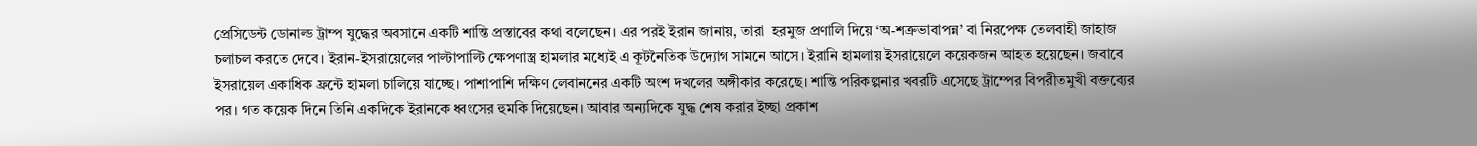প্রেসিডেন্ট ডোনাল্ড ট্রাম্প যুদ্ধের অবসানে একটি শান্তি প্রস্তাবের কথা বলেছেন। এর পরই ইরান জানায়, তারা  হরমুজ প্রণালি দিয়ে ‘অ-শত্রুভাবাপন্ন’ বা নিরপেক্ষ তেলবাহী জাহাজ চলাচল করতে দেবে। ইরান-ইসরায়েলের পাল্টাপাল্টি ক্ষেপণাস্ত্র হামলার মধ্যেই এ কূটনৈতিক উদ্যোগ সামনে আসে। ইরানি হামলায় ইসরায়েলে কয়েকজন আহত হয়েছেন। জবাবে ইসরায়েল একাধিক ফ্রন্টে হামলা চালিয়ে যাচ্ছে। পাশাপাশি দক্ষিণ লেবাননের একটি অংশ দখলের অঙ্গীকার করেছে। শান্তি পরিকল্পনার খবরটি এসেছে ট্রাম্পের বিপরীতমুখী বক্তব্যের পর। গত কয়েক দিনে তিনি একদিকে ইরানকে ধ্বংসের হুমকি দিয়েছেন। আবার অন্যদিকে যুদ্ধ শেষ করার ইচ্ছা প্রকাশ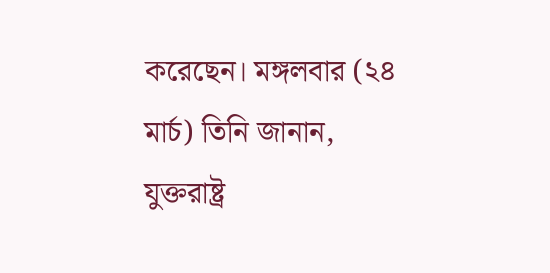করেছেন। মঙ্গলবার (২৪ মার্চ) তিনি জানান, যুক্তরাষ্ট্র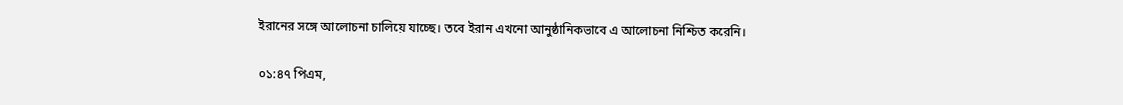ইরানের সঙ্গে আলোচনা চালিয়ে যাচ্ছে। তবে ইরান এখনো আনুষ্ঠানিকভাবে এ আলোচনা নিশ্চিত করেনি।

০১:৪৭ পিএম,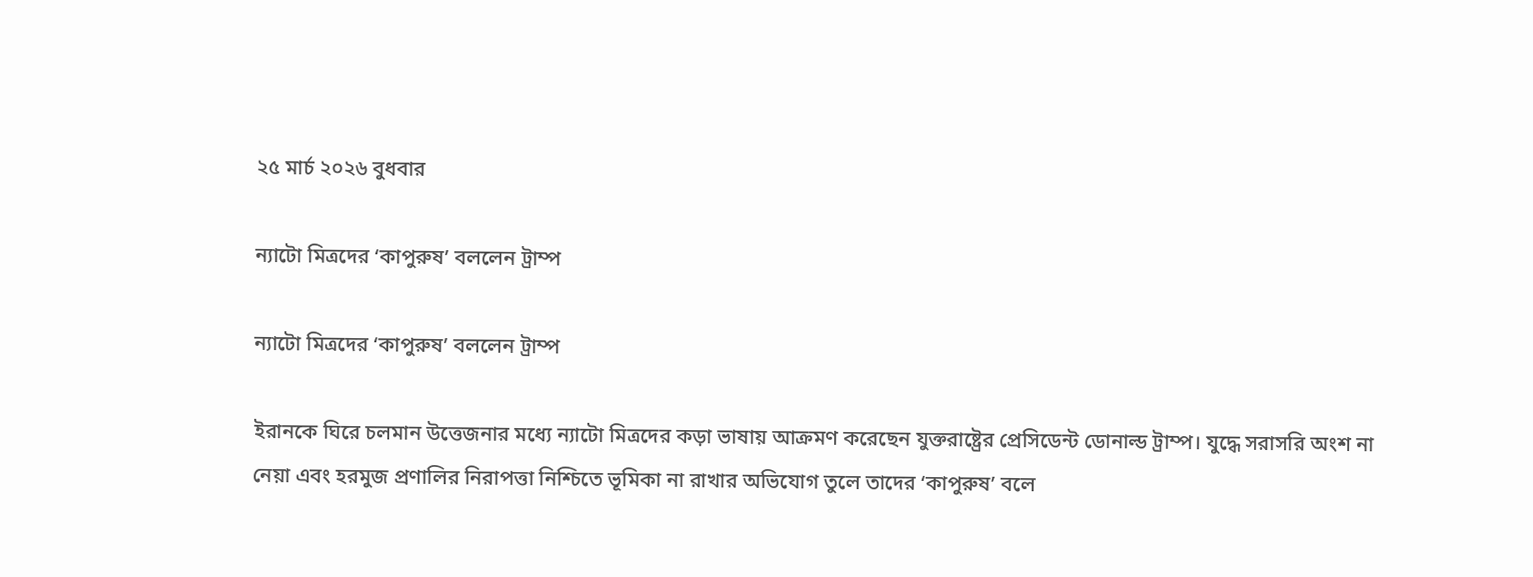২৫ মার্চ ২০২৬ বুধবার

ন্যাটো মিত্রদের ‘কাপুরুষ’ বললেন ট্রাম্প

ন্যাটো মিত্রদের ‘কাপুরুষ’ বললেন ট্রাম্প

ইরানকে ঘিরে চলমান উত্তেজনার মধ্যে ন্যাটো মিত্রদের কড়া ভাষায় আক্রমণ করেছেন যুক্তরাষ্ট্রের প্রেসিডেন্ট ডোনাল্ড ট্রাম্প। যুদ্ধে সরাসরি অংশ না নেয়া এবং হরমুজ প্রণালির নিরাপত্তা নিশ্চিতে ভূমিকা না রাখার অভিযোগ তুলে তাদের ‘কাপুরুষ’ বলে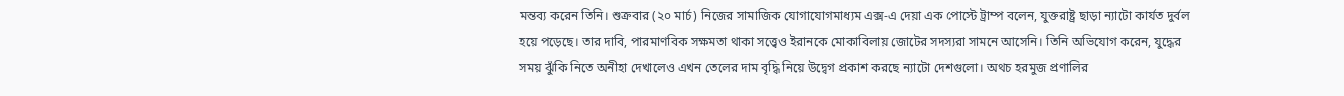মন্তব্য করেন তিনি। শুক্রবার (২০ মার্চ) নিজের সামাজিক যোগাযোগমাধ্যম এক্স-এ দেয়া এক পোস্টে ট্রাম্প বলেন, যুক্তরাষ্ট্র ছাড়া ন্যাটো কার্যত দুর্বল হয়ে পড়েছে। তার দাবি, পারমাণবিক সক্ষমতা থাকা সত্ত্বেও ইরানকে মোকাবিলায় জোটের সদস্যরা সামনে আসেনি। তিনি অভিযোগ করেন, যুদ্ধের সময় ঝুঁকি নিতে অনীহা দেখালেও এখন তেলের দাম বৃদ্ধি নিয়ে উদ্বেগ প্রকাশ করছে ন্যাটো দেশগুলো। অথচ হরমুজ প্রণালির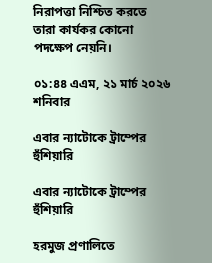নিরাপত্তা নিশ্চিত করতে তারা কার্যকর কোনো পদক্ষেপ নেয়নি।

০১:৪৪ এএম, ২১ মার্চ ২০২৬ শনিবার

এবার ন্যাটোকে ট্রাম্পের হুঁশিয়ারি

এবার ন্যাটোকে ট্রাম্পের হুঁশিয়ারি

হরমুজ প্রণালিতে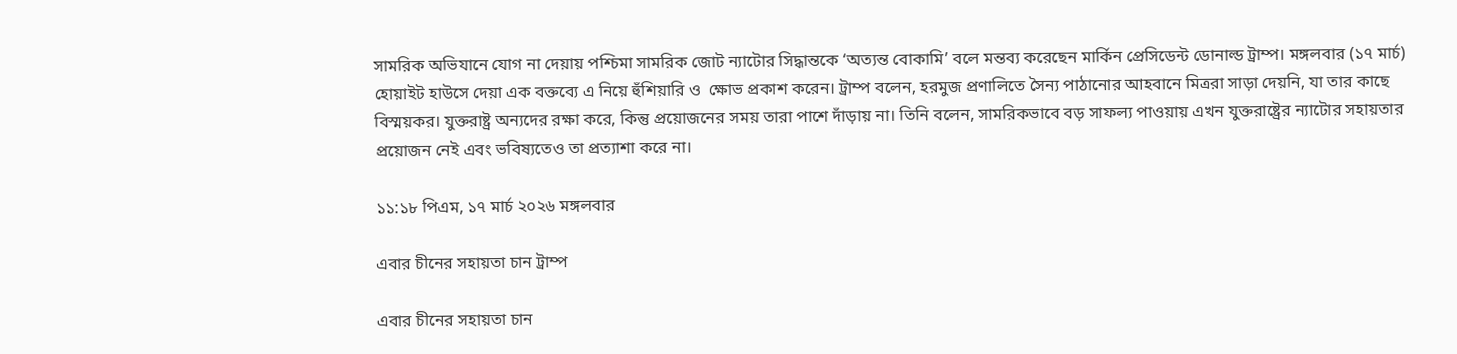সামরিক অভিযানে যোগ না দেয়ায় পশ্চিমা সামরিক জোট ন্যাটোর সিদ্ধান্তকে ‘অত্যন্ত বোকামি’ বলে মন্তব্য করেছেন মার্কিন প্রেসিডেন্ট ডোনাল্ড ট্রাম্প। মঙ্গলবার (১৭ মার্চ) হোয়াইট হাউসে দেয়া এক বক্তব্যে এ নিয়ে হুঁশিয়ারি ও  ক্ষোভ প্রকাশ করেন। ট্রাম্প বলেন, হরমুজ প্রণালিতে সৈন্য পাঠানোর আহবানে মিত্ররা সাড়া দেয়নি, যা তার কাছে বিস্ময়কর। যুক্তরাষ্ট্র অন্যদের রক্ষা করে, কিন্তু প্রয়োজনের সময় তারা পাশে দাঁড়ায় না। তিনি বলেন, সামরিকভাবে বড় সাফল্য পাওয়ায় এখন যুক্তরাষ্ট্রের ন্যাটোর সহায়তার প্রয়োজন নেই এবং ভবিষ্যতেও তা প্রত্যাশা করে না।

১১:১৮ পিএম, ১৭ মার্চ ২০২৬ মঙ্গলবার

এবার চীনের সহায়তা চান ট্রাম্প

এবার চীনের সহায়তা চান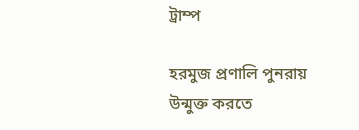ট্রাম্প

হরমুজ প্রণালি পুনরায় উন্মুক্ত করতে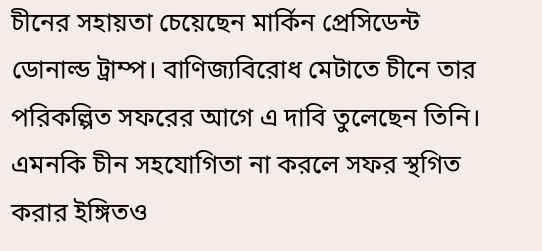চীনের সহায়তা চেয়েছেন মার্কিন প্রেসিডেন্ট ডোনাল্ড ট্রাম্প। বাণিজ্যবিরোধ মেটাতে চীনে তার পরিকল্পিত সফরের আগে এ দাবি তুলেছেন তিনি। এমনকি চীন সহযোগিতা না করলে সফর স্থগিত করার ইঙ্গিতও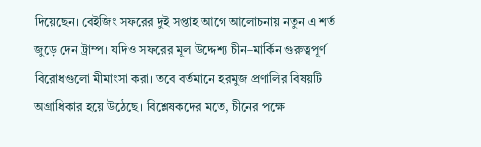দিয়েছেন। বেইজিং সফরের দুই সপ্তাহ আগে আলোচনায় নতুন এ শর্ত জুড়ে দেন ট্রাম্প। যদিও সফরের মূল উদ্দেশ্য চীন–মার্কিন গুরুত্বপূর্ণ বিরোধগুলো মীমাংসা করা। তবে বর্তমানে হরমুজ প্রণালির বিষয়টি অগ্রাধিকার হয়ে উঠেছে। বিশ্লেষকদের মতে, চীনের পক্ষে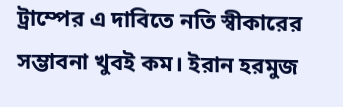ট্রাম্পের এ দাবিতে নতি স্বীকারের সম্ভাবনা খুবই কম। ইরান হরমুজ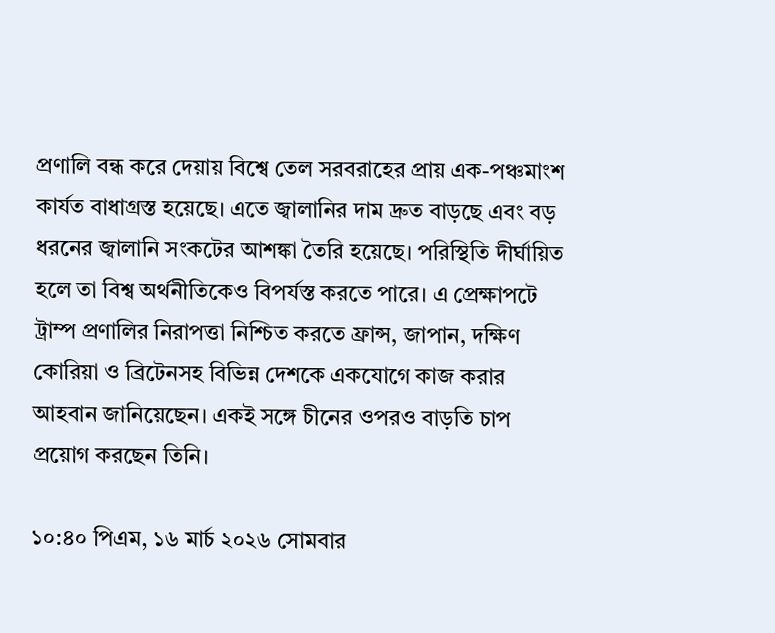প্রণালি বন্ধ করে দেয়ায় বিশ্বে তেল সরবরাহের প্রায় এক-পঞ্চমাংশ কার্যত বাধাগ্রস্ত হয়েছে। এতে জ্বালানির দাম দ্রুত বাড়ছে এবং বড় ধরনের জ্বালানি সংকটের আশঙ্কা তৈরি হয়েছে। পরিস্থিতি দীর্ঘায়িত হলে তা বিশ্ব অর্থনীতিকেও বিপর্যস্ত করতে পারে। এ প্রেক্ষাপটে ট্রাম্প প্রণালির নিরাপত্তা নিশ্চিত করতে ফ্রান্স, জাপান, দক্ষিণ কোরিয়া ও ব্রিটেনসহ বিভিন্ন দেশকে একযোগে কাজ করার আহবান জানিয়েছেন। একই সঙ্গে চীনের ওপরও বাড়তি চাপ প্রয়োগ করছেন তিনি।

১০:৪০ পিএম, ১৬ মার্চ ২০২৬ সোমবার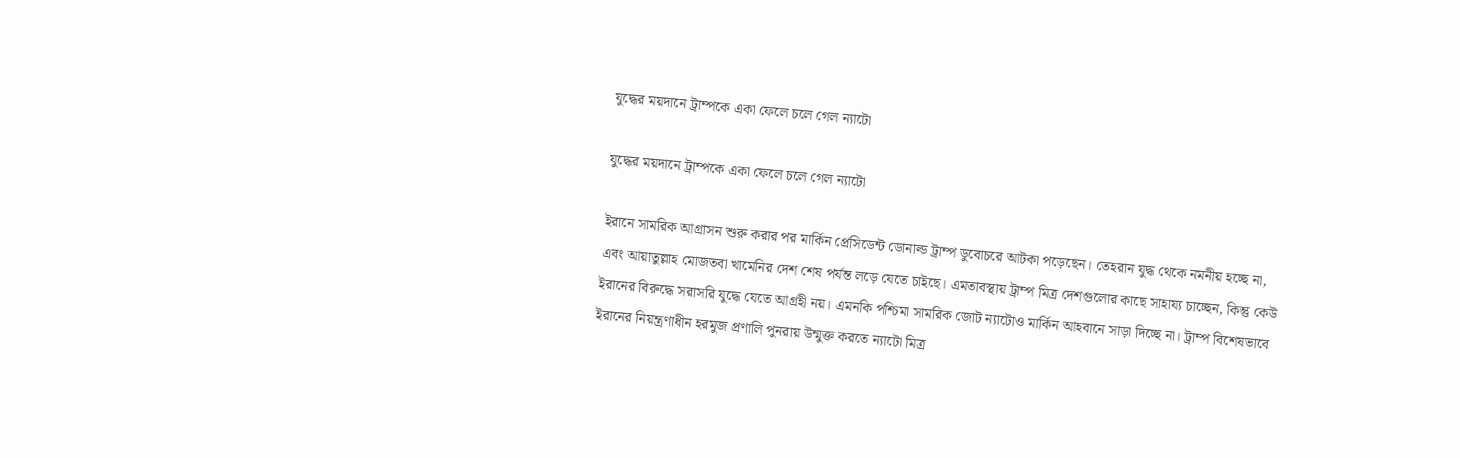যুদ্ধের ময়দানে ট্রাম্পকে একা ফেলে চলে গেল ন্যাটো

যুদ্ধের ময়দানে ট্রাম্পকে একা ফেলে চলে গেল ন্যাটো

ইরানে সামরিক আগ্রাসন শুরু করার পর মার্কিন প্রেসিডেন্ট ডোনাল্ড ট্রাম্প ডুবোচরে আটকা পড়েছেন। তেহরান যুদ্ধ থেকে নমনীয় হচ্ছে না, এবং আয়াতুল্লাহ মোজতবা খামেনির দেশ শেষ পর্যন্ত লড়ে যেতে চাইছে। এমতাবস্থায় ট্রাম্প মিত্র দেশগুলোর কাছে সাহায্য চাচ্ছেন, কিন্তু কেউ ইরানের বিরুদ্ধে সরাসরি যুদ্ধে যেতে আগ্রহী নয়। এমনকি পশ্চিমা সামরিক জোট ন্যাটোও মার্কিন আহবানে সাড়া দিচ্ছে না। ট্রাম্প বিশেষভাবে ইরানের নিয়ন্ত্রণাধীন হরমুজ প্রণালি পুনরায় উন্মুক্ত করতে ন্যাটো মিত্র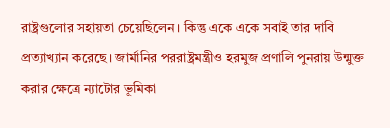রাষ্ট্রগুলোর সহায়তা চেয়েছিলেন। কিন্তু একে একে সবাই তার দাবি প্রত্যাখ্যান করেছে। জার্মানির পররাষ্ট্রমন্ত্রীও হরমুজ প্রণালি পুনরায় উন্মুক্ত করার ক্ষেত্রে ন্যাটোর ভূমিকা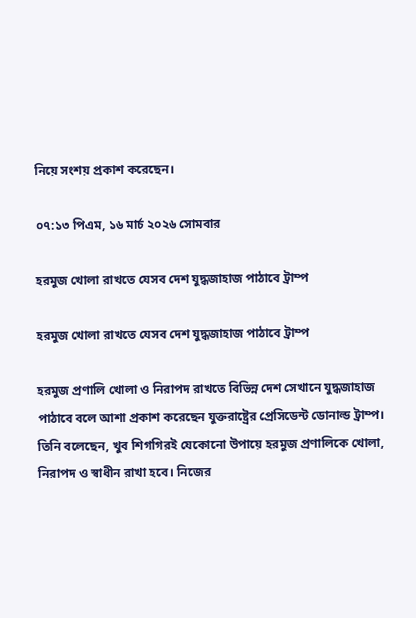নিয়ে সংশয় প্রকাশ করেছেন।

০৭:১৩ পিএম, ১৬ মার্চ ২০২৬ সোমবার

হরমুজ খোলা রাখতে যেসব দেশ যুদ্ধজাহাজ পাঠাবে ট্রাম্প

হরমুজ খোলা রাখতে যেসব দেশ যুদ্ধজাহাজ পাঠাবে ট্রাম্প

হরমুজ প্রণালি খোলা ও নিরাপদ রাখতে বিভিন্ন দেশ সেখানে যুদ্ধজাহাজ পাঠাবে বলে আশা প্রকাশ করেছেন যুক্তরাষ্ট্রের প্রেসিডেন্ট ডোনাল্ড ট্রাম্প। তিনি বলেছেন, খুব শিগগিরই যেকোনো উপায়ে হরমুজ প্রণালিকে খোলা, নিরাপদ ও স্বাধীন রাখা হবে। নিজের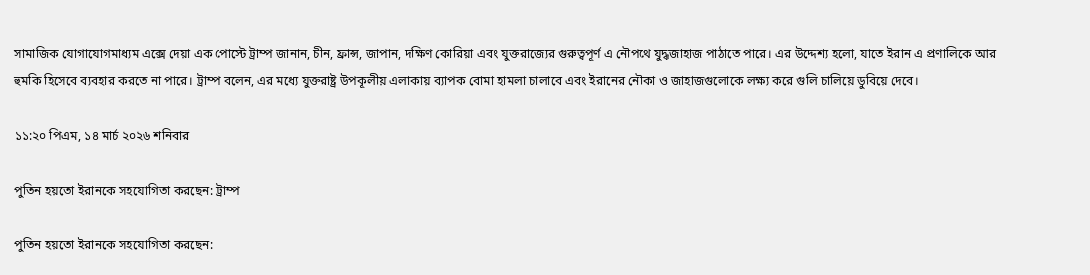সামাজিক যোগাযোগমাধ্যম এক্সে দেয়া এক পোস্টে ট্রাম্প জানান, চীন, ফ্রান্স, জাপান, দক্ষিণ কোরিয়া এবং যুক্তরাজ্যের গুরুত্বপূর্ণ এ নৌপথে যুদ্ধজাহাজ পাঠাতে পারে। এর উদ্দেশ্য হলো, যাতে ইরান এ প্রণালিকে আর হুমকি হিসেবে ব্যবহার করতে না পারে। ট্রাম্প বলেন, এর মধ্যে যুক্তরাষ্ট্র উপকূলীয় এলাকায় ব্যাপক বোমা হামলা চালাবে এবং ইরানের নৌকা ও জাহাজগুলোকে লক্ষ্য করে গুলি চালিয়ে ডুবিয়ে দেবে।

১১:২০ পিএম, ১৪ মার্চ ২০২৬ শনিবার

পুতিন হয়তো ইরানকে সহযোগিতা করছেন: ট্রাম্প

পুতিন হয়তো ইরানকে সহযোগিতা করছেন: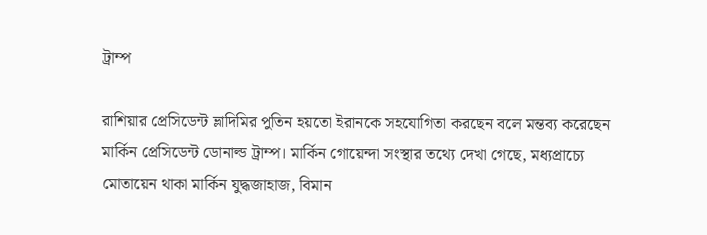ট্রাম্প

রাশিয়ার প্রেসিডেন্ট ভ্লাদিমির পুতিন হয়তো ইরানকে সহযোগিতা করছেন বলে মন্তব্য করেছেন মার্কিন প্রেসিডেন্ট ডোনাল্ড ট্রাম্প। মার্কিন গোয়েন্দা সংস্থার তথ্যে দেখা গেছে, মধ্যপ্রাচ্যে মোতায়েন থাকা মার্কিন যুদ্ধজাহাজ, বিমান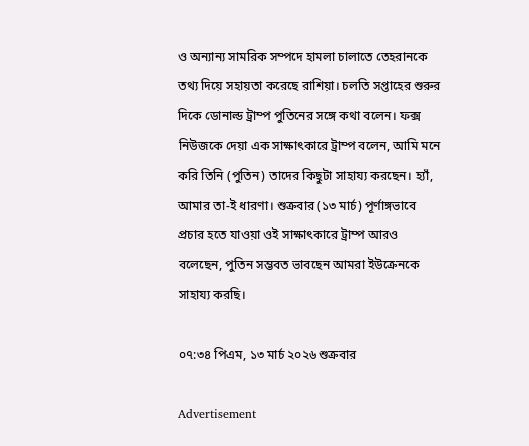ও অন্যান্য সামরিক সম্পদে হামলা চালাতে তেহরানকে তথ্য দিয়ে সহায়তা করেছে রাশিয়া। চলতি সপ্তাহের শুরুর দিকে ডোনাল্ড ট্রাম্প পুতিনের সঙ্গে কথা বলেন। ফক্স নিউজকে দেয়া এক সাক্ষাৎকারে ট্রাম্প বলেন, আমি মনে করি তিনি (পুতিন) তাদের কিছুটা সাহায্য করছেন। হ্যাঁ, আমার তা-ই ধারণা। শুক্রবার (১৩ মার্চ) পূর্ণাঙ্গভাবে প্রচার হতে যাওয়া ওই সাক্ষাৎকারে ট্রাম্প আরও বলেছেন, পুতিন সম্ভবত ভাবছেন আমরা ইউক্রেনকে সাহায্য করছি।

০৭:৩৪ পিএম, ১৩ মার্চ ২০২৬ শুক্রবার

Advertisement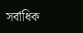সর্বাধিক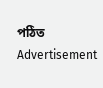পঠিত
Advertisement